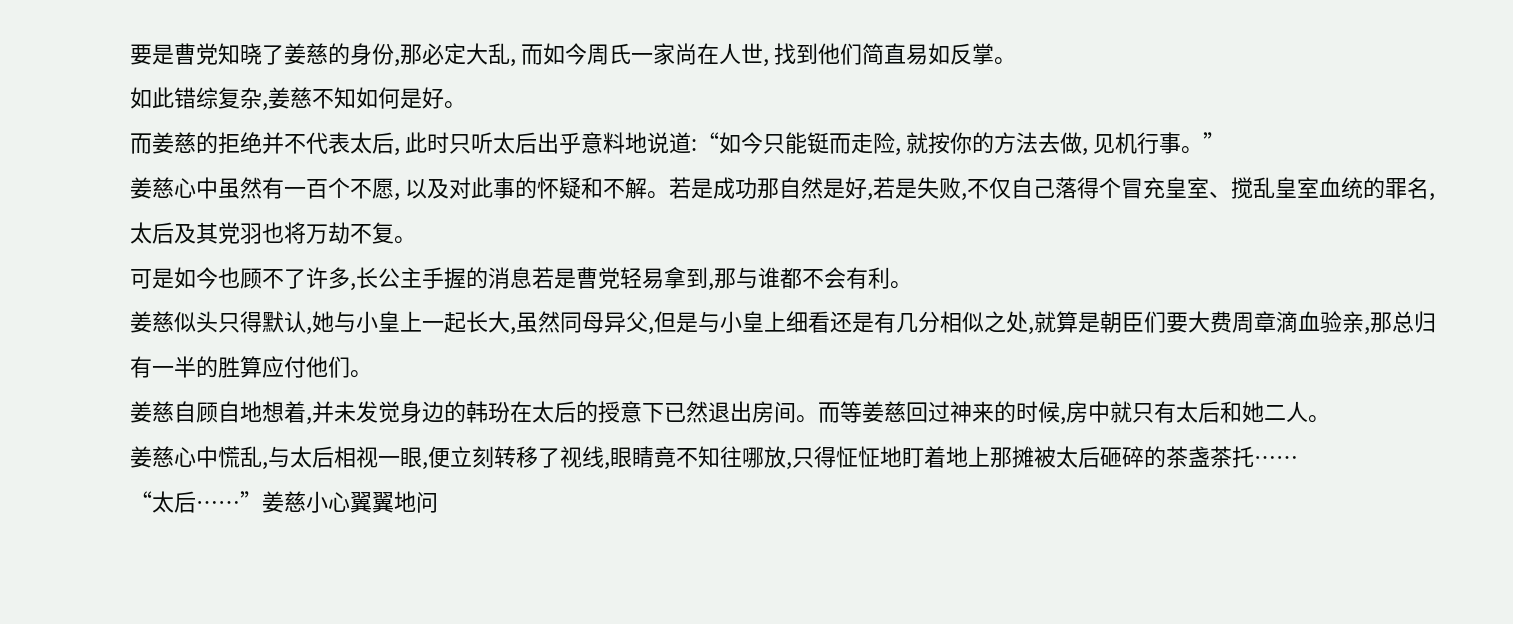要是曹党知晓了姜慈的身份,那必定大乱, 而如今周氏一家尚在人世, 找到他们简直易如反掌。
如此错综复杂,姜慈不知如何是好。
而姜慈的拒绝并不代表太后, 此时只听太后出乎意料地说道:“如今只能铤而走险, 就按你的方法去做, 见机行事。”
姜慈心中虽然有一百个不愿, 以及对此事的怀疑和不解。若是成功那自然是好,若是失败,不仅自己落得个冒充皇室、搅乱皇室血统的罪名, 太后及其党羽也将万劫不复。
可是如今也顾不了许多,长公主手握的消息若是曹党轻易拿到,那与谁都不会有利。
姜慈似头只得默认,她与小皇上一起长大,虽然同母异父,但是与小皇上细看还是有几分相似之处,就算是朝臣们要大费周章滴血验亲,那总归有一半的胜算应付他们。
姜慈自顾自地想着,并未发觉身边的韩玢在太后的授意下已然退出房间。而等姜慈回过神来的时候,房中就只有太后和她二人。
姜慈心中慌乱,与太后相视一眼,便立刻转移了视线,眼睛竟不知往哪放,只得怔怔地盯着地上那摊被太后砸碎的茶盏茶托……
“太后……”姜慈小心翼翼地问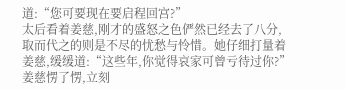道:“您可要现在要启程回宫?”
太后看着姜慈,刚才的盛怒之色俨然已经去了八分,取而代之的则是不尽的忧愁与怜惜。她仔细打量着姜慈,缓缓道:“这些年,你觉得哀家可曾亏待过你?”
姜慈愣了愣,立刻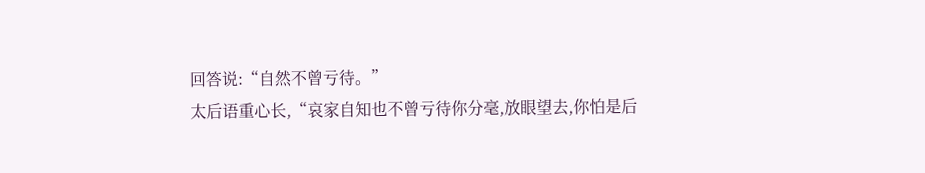回答说:“自然不曾亏待。”
太后语重心长,“哀家自知也不曾亏待你分毫,放眼望去,你怕是后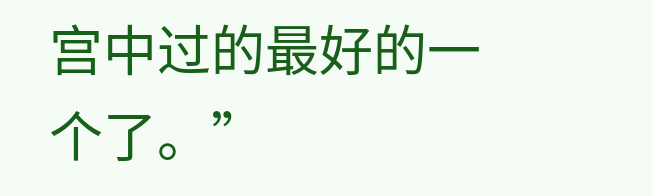宫中过的最好的一个了。”